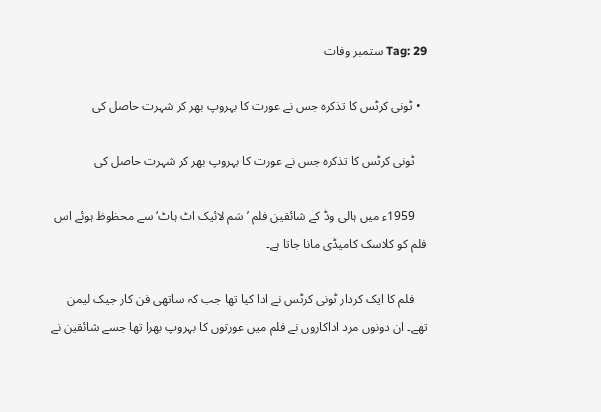Tag: 29 ستمبر وفات

  • ٹونی کرٹس کا تذکرہ جس نے عورت کا بہروپ بھر کر شہرت حاصل کی

    ٹونی کرٹس کا تذکرہ جس نے عورت کا بہروپ بھر کر شہرت حاصل کی

    1959ء میں ہالی وڈ کے شائقین فلم ’سَم لائیک اٹ ہاٹ‘ سے محظوظ ہوئے اس فلم کو کلاسک کامیڈی مانا جاتا ہے۔

    فلم کا ایک کردار ٹونی کرٹس نے ادا کیا تھا جب کہ ساتھی فن کار جیک لیمن تھے۔ ان دونوں مرد اداکاروں نے فلم میں عورتوں کا بہروپ بھرا تھا جسے شائقین نے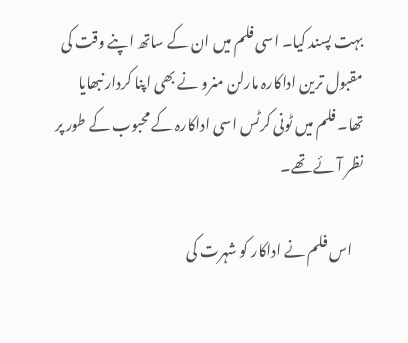بہت پسند کیا۔ اسی فلم میں ان کے ساتھ اپنے وقت کی مقبول ترین اداکارہ مارلن منرو نے بھی اپنا کردار نبھایا تھا۔ فلم میں ٹونی کرٹس اسی اداکارہ کے محبوب کے طور پر نظر آئے تھے۔

    اس فلم نے اداکار کو شہرت کی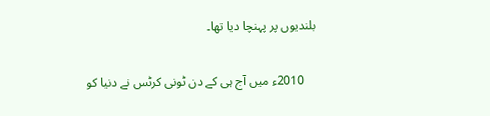بلندیوں پر پہنچا دیا تھا۔

    2010ء میں آج ہی کے دن ٹونی کرٹس نے دنیا کو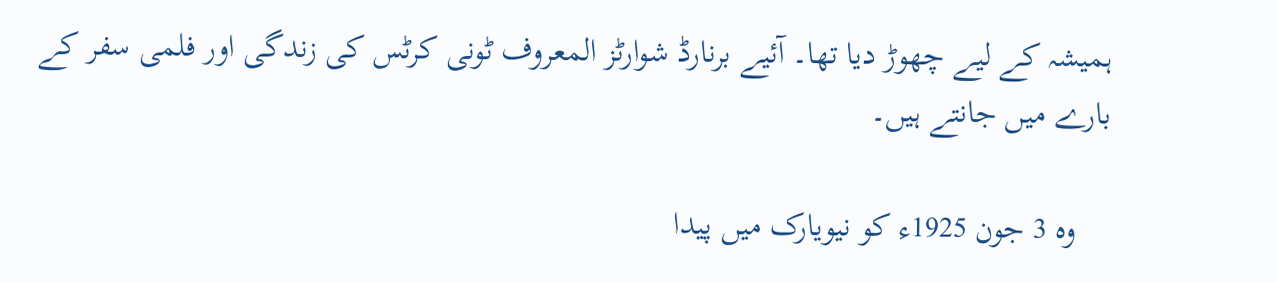ہمیشہ کے لیے چھوڑ دیا تھا۔ آئیے برنارڈ شوارٹز المعروف ٹونی کرٹس کی زندگی اور فلمی سفر کے بارے میں جانتے ہیں۔

    وہ 3 جون 1925ء کو نیویارک میں پیدا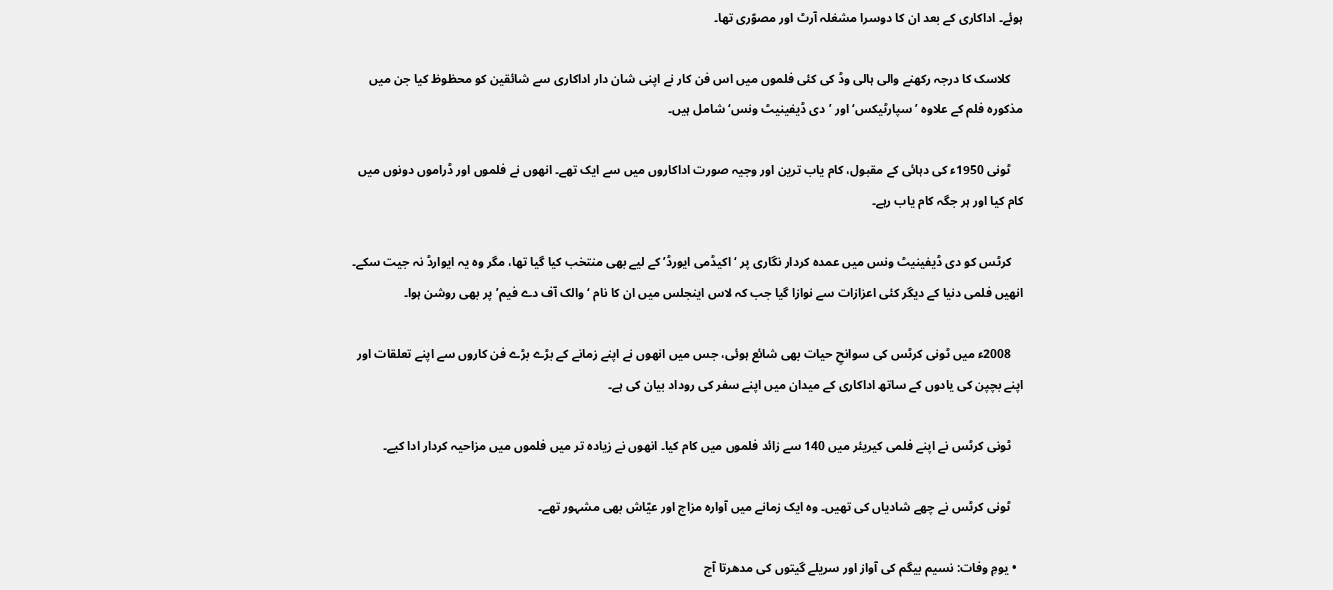ہوئے۔ اداکاری کے بعد ان کا دوسرا مشغلہ آرٹ اور مصوّری تھا۔

    کلاسک کا درجہ رکھنے والی ہالی وڈ کی کئی فلموں میں اس فن کار نے اپنی شان دار اداکاری سے شائقین کو محظوظ کیا جن میں مذکورہ فلم کے علاوہ ’سپارٹیکس‘ اور ’دی ڈیفینیٹ ونس‘ شامل ہیں۔

    ٹونی 1950ء کی دہائی کے مقبول، کام یاب ترین اور وجیہ صورت اداکاروں میں سے ایک تھے۔ انھوں نے فلموں اور ڈراموں دونوں میں کام کیا اور ہر جگہ کام یاب رہے۔

    کرٹس کو دی ڈیفینیٹ ونس میں عمدہ کردار نگاری پر ‘اکیڈمی ایورڈ’ کے لیے بھی منتخب کیا گیا تھا، مگر وہ یہ ایوارڈ نہ جیت سکے۔ انھیں فلمی دنیا کے دیگر کئی اعزازات سے نوازا گیا جب کہ لاس اینجلس میں ان کا نام ‘والک آف دے فیم’ پر بھی روشن ہوا۔

    2008ء میں ٹونی کرٹس کی سوانحِ حیات بھی شائع ہوئی، جس میں انھوں نے اپنے زمانے کے بڑے بڑے فن کاروں سے اپنے تعلقات اور اپنے بچپن کی یادوں کے ساتھ اداکاری کے میدان میں اپنے سفر کی روداد بیان کی ہے۔

    ٹونی کرٹس نے اپنے فلمی کیریئر میں 140 سے زائد فلموں میں کام کیا۔ انھوں نے زیادہ تر میں فلموں میں مزاحیہ کردار ادا کیے۔

    ٹونی کرٹس نے چھے شادیاں کی تھیں۔ وہ ایک زمانے میں آوارہ مزاج اور عیّاش بھی مشہور تھے۔

  • یومِ وفات: نسیم بیگم کی آواز اور سریلے گیتوں کی مدھرتا آج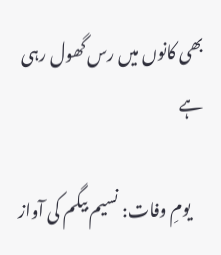بھی کانوں میں رس گھول رہی ہے

    یومِ وفات: نسیم بیگم کی آواز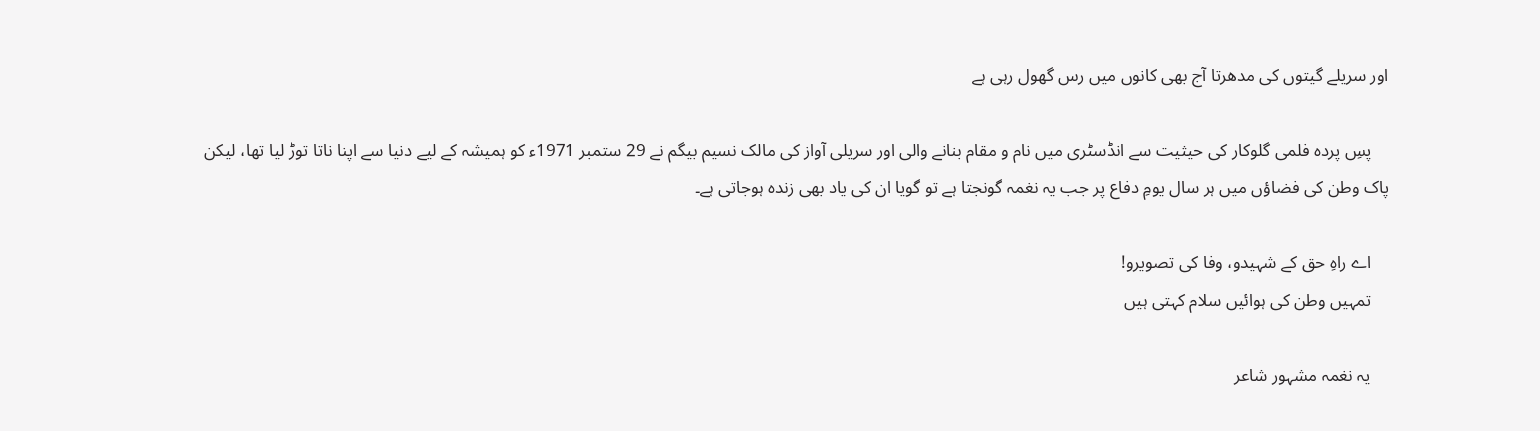اور سریلے گیتوں کی مدھرتا آج بھی کانوں میں رس گھول رہی ہے

    پسِ پردہ فلمی گلوکار کی حیثیت سے انڈسٹری میں نام و مقام بنانے والی اور سریلی آواز کی مالک نسیم بیگم نے 29 ستمبر 1971ء کو ہمیشہ کے لیے دنیا سے اپنا ناتا توڑ لیا تھا، لیکن پاک وطن کی فضاؤں میں ہر سال یومِ دفاع پر جب یہ نغمہ گونجتا ہے تو گویا ان کی یاد بھی زندہ ہوجاتی ہے۔

    اے راہِ حق کے شہیدو، وفا کی تصویرو!
    تمہیں وطن کی ہوائیں سلام کہتی ہیں

    یہ نغمہ مشہور شاعر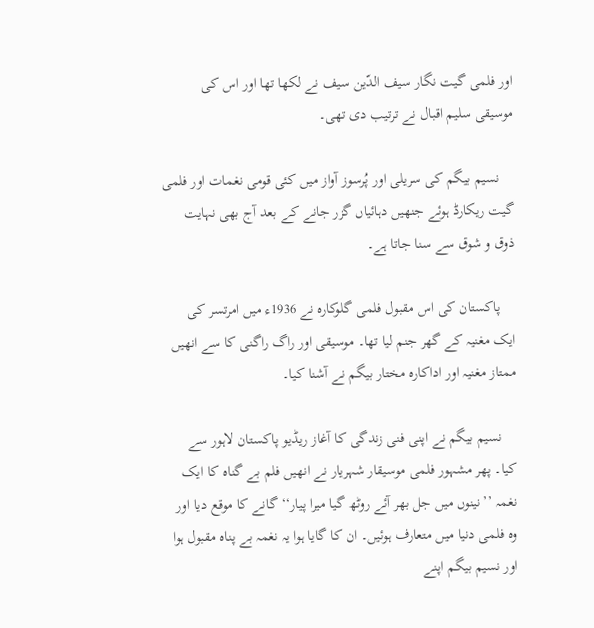اور فلمی گیت نگار سیف الدّین سیف نے لکھا تھا اور اس کی موسیقی سلیم اقبال نے ترتیب دی تھی۔

    نسیم بیگم کی سریلی اور پُرسوز آواز میں کئی قومی نغمات اور فلمی گیت ریکارڈ ہوئے جنھیں دہائیاں گزر جانے کے بعد آج بھی نہایت ذوق و شوق سے سنا جاتا ہے۔

    پاکستان کی اس مقبول فلمی گلوکارہ نے 1936ء میں امرتسر کی ایک مغنیہ کے گھر جنم لیا تھا۔ موسیقی اور راگ راگنی کا سے انھیں ممتاز مغنیہ اور اداکارہ مختار بیگم نے آشنا کیا۔

    نسیم بیگم نے اپنی فنی زندگی کا آغاز ریڈیو پاکستان لاہور سے کیا۔ پھر مشہور فلمی موسیقار شہریار نے انھیں فلم بے گناہ کا ایک نغمہ ’’نینوں میں جل بھر آئے روٹھ گیا میرا پیار‘‘ گانے کا موقع دیا اور وہ فلمی دنیا میں متعارف ہوئیں۔ ان کا گایا ہوا یہ نغمہ بے پناہ مقبول ہوا اور نسیم بیگم اپنے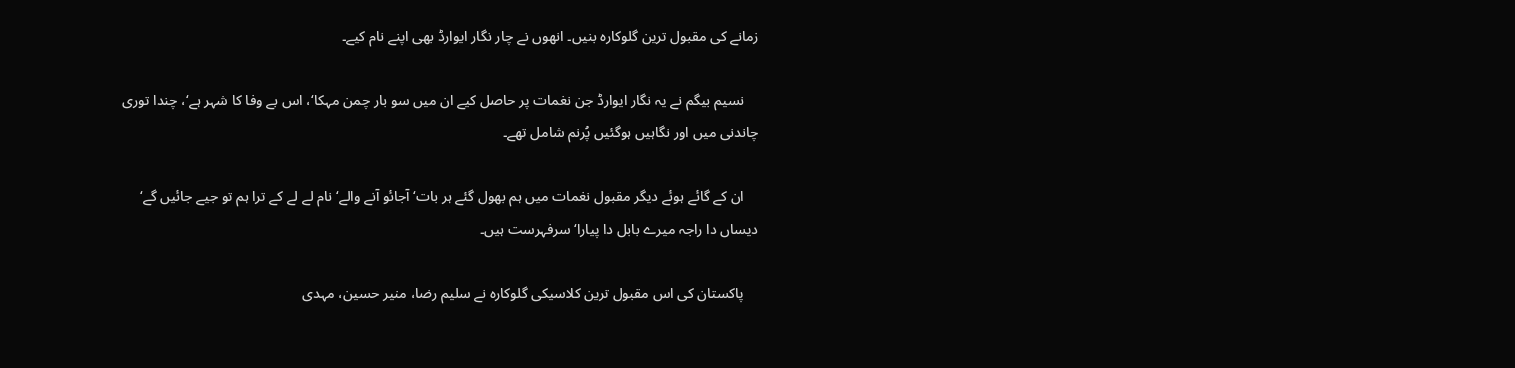زمانے کی مقبول ترین گلوکارہ بنیں۔ انھوں نے چار نگار ایوارڈ بھی اپنے نام کیے۔

    نسیم بیگم نے یہ نگار ایوارڈ جن نغمات پر حاصل کیے ان میں سو بار چمن مہکا‘، اس بے وفا کا شہر ہے‘، چندا توری چاندنی میں اور نگاہیں ہوگئیں پُرنم شامل تھے۔

    ان کے گائے ہوئے دیگر مقبول نغمات میں ہم بھول گئے ہر بات‘ آجائو آنے والے‘ نام لے لے کے ترا ہم تو جیے جائیں گے‘ دیساں دا راجہ میرے بابل دا پیارا‘ سرفہرست ہیں۔

    پاکستان کی اس مقبول ترین کلاسیکی گلوکارہ نے سلیم رضا، منیر حسین، مہدی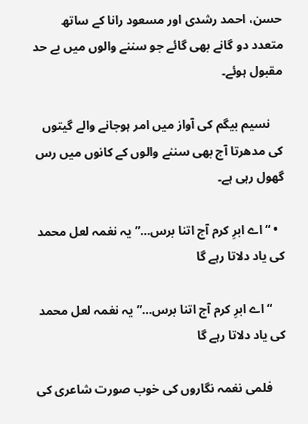حسن، احمد رشدی اور مسعود رانا کے ساتھ متعدد دو گانے بھی گائے جو سننے والوں میں بے حد مقبول ہوئے۔

    نسیم بیگم کی آواز میں امر ہوجانے والے گیتوں کی مدھرتا آج بھی سننے والوں کے کانوں میں رس گھول رہی ہے۔

  • “اے ابرِ کرم آج اتنا برس…” یہ نغمہ لعل محمد کی یاد دلاتا رہے گا

    “اے ابرِ کرم آج اتنا برس…” یہ نغمہ لعل محمد کی یاد دلاتا رہے گا

    فلمی نغمہ نگاروں کی خوب صورت شاعری کی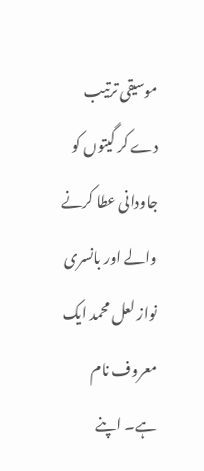موسیقی ترتیب دے کر گیتوں کو جاودانی عطا کرنے والے اور بانسری نواز لعل محمد ایک معروف نام ہے۔ اپنے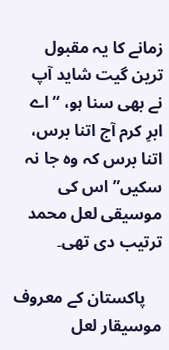زمانے کا یہ مقبول ترین گیت شاید آپ نے بھی سنا ہو، “اے ابرِ کرم آج اتنا برس، اتنا برس کہ وہ جا نہ سکیں” اس کی موسیقی لعل محمد ترتیب دی تھی۔

    پاکستان کے معروف موسیقار لعل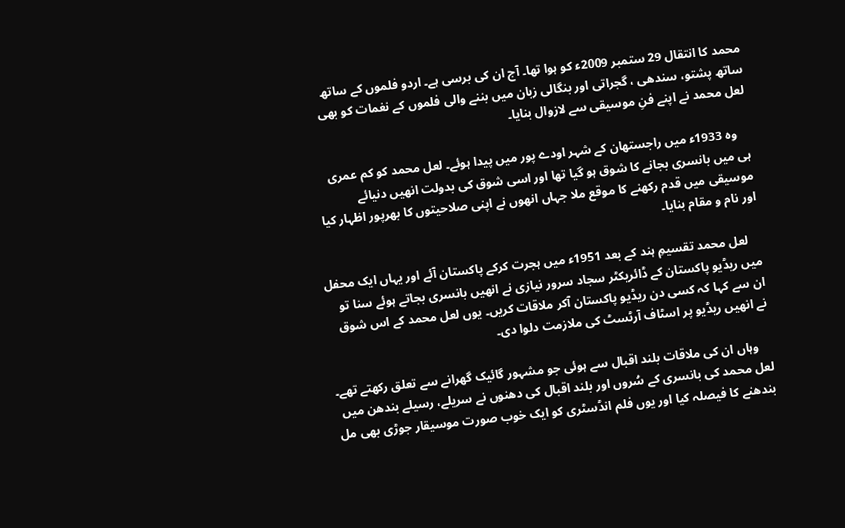محمد کا انتقال 29 ستمبر 2009ء کو ہوا تھا۔ آج ان کی برسی ہے۔ اردو فلموں کے ساتھ ساتھ پشتو، سندھی ، گجراتی اور بنگالی زبان میں بننے والی فلموں کے نغمات کو بھی لعل محمد نے اپنے فنِ موسیقی سے لازوال بنایا۔

    وہ 1933ء میں راجستھان کے شہر اودے پور میں پیدا ہوئے۔ لعل محمد کو کم عمری ہی میں بانسری بجانے کا شوق ہو گیا تھا اور اسی شوق کی بدولت انھیں‌ دنیائے موسیقی میں‌ قدم رکھنے کا موقع ملا جہاں انھوں نے اپنی صلاحیتوں کا بھرپور اظہار کیا اور نام و مقام بنایا۔

    لعل محمد تقسیمِ ہند کے بعد 1951ء میں ہجرت کرکے پاکستان آئے اور یہاں ایک محفل میں ریڈیو پاکستان کے ڈائریکٹر سجاد سرور نیازی نے انھیں بانسری بجاتے ہوئے سنا تو ان سے کہا کہ کسی دن ریڈیو پاکستان آکر ملاقات کریں۔ یوں لعل محمد کے اس شوق نے انھیں ریڈیو پر اسٹاف آرٹسٹ کی ملازمت دلوا دی۔

    وہاں ان کی ملاقات بلند اقبال سے ہوئی جو مشہور گائیک گھرانے سے تعلق رکھتے تھے۔ لعل محمد کی بانسری کے سُروں اور بلند اقبال کی دھنوں‌ نے سریلے، رسیلے بندھن میں بندھنے کا فیصلہ کیا اور یوں فلم انڈسٹری کو ایک خوب صورت موسیقار جوڑی بھی مل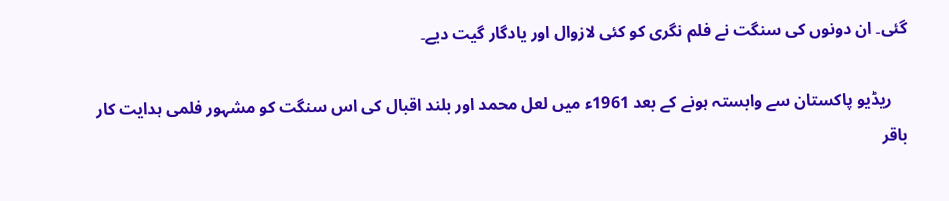گئی۔ ان دونوں کی سنگت نے فلم نگری کو کئی لازوال اور یادگار گیت دیے۔

    ریڈیو پاکستان سے وابستہ ہونے کے بعد 1961ء میں لعل محمد اور بلند اقبال کی اس سنگت کو مشہور فلمی ہدایت کار باقر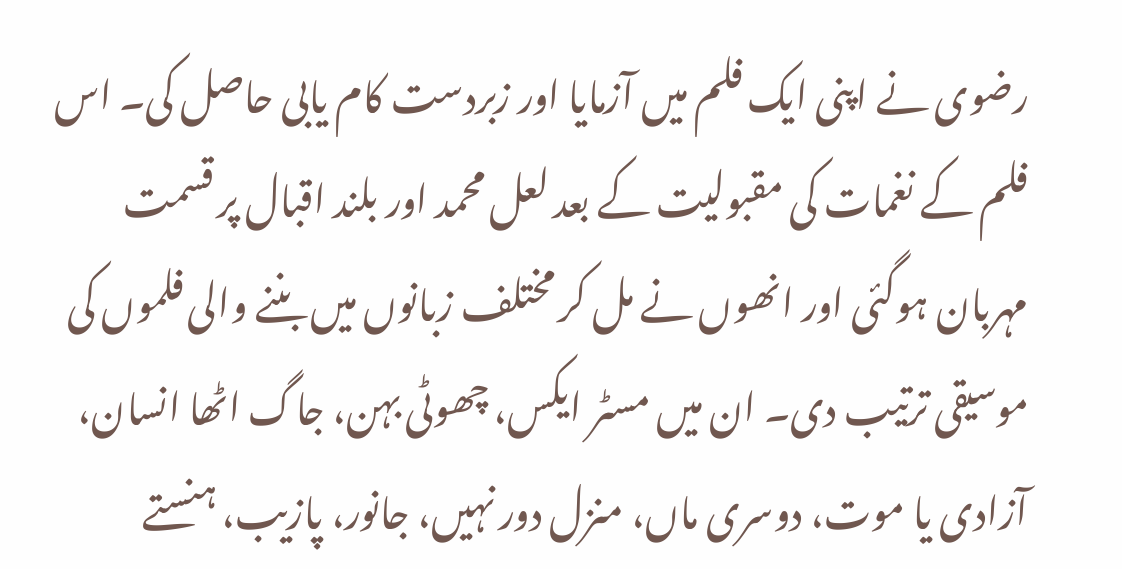رضوی نے اپنی ایک فلم میں آزمایا اور زبردست کام یابی حاصل کی۔ اس فلم کے نغمات کی مقبولیت کے بعد لعل محمد اور بلند اقبال پر قسمت مہربان ہوگئی اور انھوں نے مل کر مختلف زبانوں‌ میں‌ بننے والی فلموں‌ کی موسیقی ترتیب دی۔ ان میں‌ مسٹر ایکس، چھوٹی بہن، جاگ اٹھا انسان، آزادی یا موت، دوسری ماں، منزل دور نہیں، جانور، پازیب، ہنستے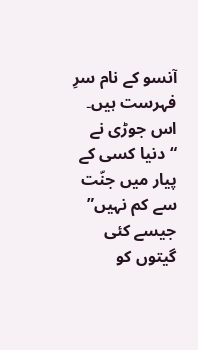آنسو کے نام سرِ فہرست ہیں۔ اس جوڑی نے “دنیا کسی کے پیار میں جنّت سے کم نہیں” جیسے کئی گیتوں کو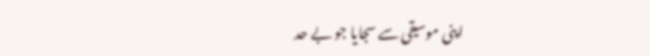اپنی موسیقی سے سجایا جو بے حد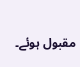مقبول ہوئے۔